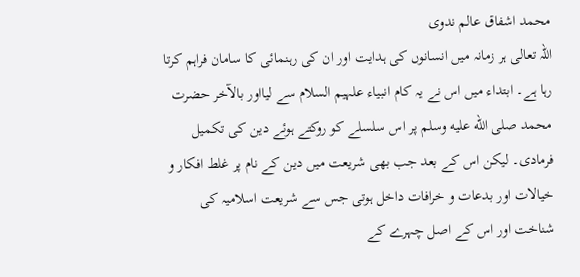محمد اشفاق عالم ندوی
اللہ تعالی ہر زمانہ میں انسانوں کی ہدایت اور ان کی رہنمائی کا سامان فراہم کرتا رہا ہے۔ ابتداء میں اس نے یہ کام انبیاء علہیم السلام سے لیااور بالآخر حضرت محمد صلى الله عليه وسلم پر اس سلسلے کو روکتے ہوئے دین کی تکمیل فرمادی۔ لیکن اس کے بعد جب بھی شریعت میں دین کے نام پر غلط افکار و خیالات اور بدعات و خرافات داخل ہوتی جس سے شریعت اسلامیہ کی شناخت اور اس کے اصل چہرے کے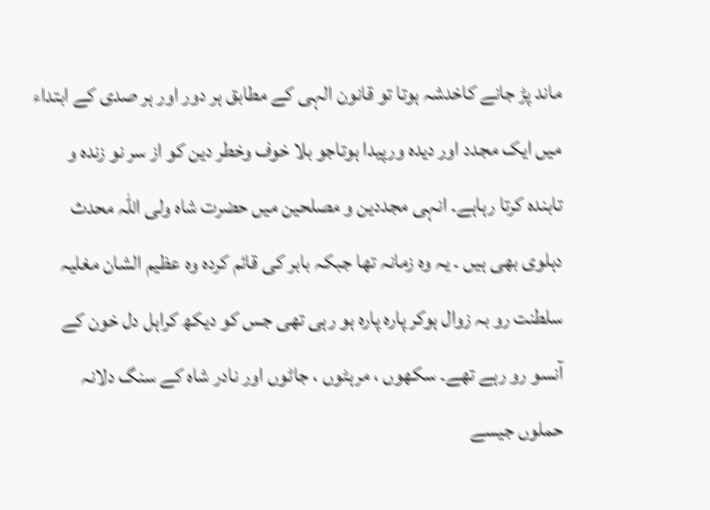ماند پڑ جانے کاخدشہ ہوتا تو قانون الہی کے مطابق ہر دور اور ہر صدی کے ابتداء میں ایک مجدد اور دیدہ ورپیدا ہوتاجو بلا خوف وخطر دین کو از سر نو زندہ و تابندہ کرتا رہاہے۔ انہی مجددین و مصلحین میں حضرت شاہ ولی اللہ محدث دہلوی بھی ہیں ۔ یہ وہ زمانہ تھا جبکہ بابر کی قائم کردہ وہ عظیم الشان مغلیہ سلطنت رو بہ زوال ہوکر پارہ پارہ ہو رہی تھی جس کو دیکھ کراہل دل خون کے آنسو رو رہے تھے۔ سکھوں ، مرہٹوں ، جاٹوں اور نادر شاہ کے سنگ دلانہ حملوں جیسے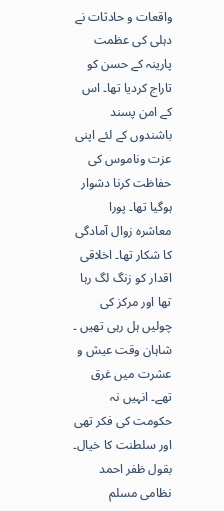واقعات و حادثات نے دہلی کی عظمت پارینہ کے حسن کو تاراج کردیا تھا۔ اس کے امن پسند باشندوں کے لئے اپنی عزت وناموس کی حفاظت کرنا دشوار ہوگیا تھا۔ پورا معاشرہ زوال آمادگی کا شکار تھا۔ اخلاقی اقدار کو زنگ لگ رہا تھا اور مرکز کی چولیں ہل رہی تھیں ۔ شاہان وقت عیش و عشرت میں غرق تھے۔ انہیں نہ حکومت کی فکر تھی اور سلطنت کا خیال۔
بقول ظفر احمد نظامی مسلم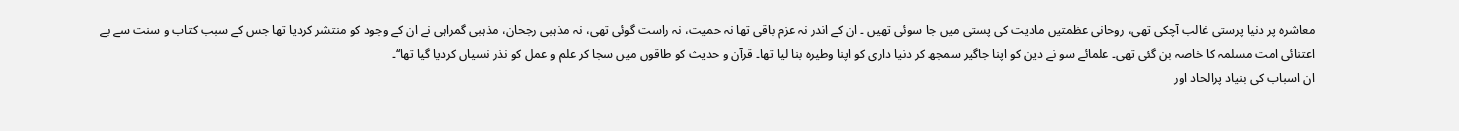معاشرہ پر دنیا پرستی غالب آچکی تھی، روحانی عظمتیں مادیت کی پستی میں جا سوئی تھیں ۔ ان کے اندر نہ عزم باقی تھا نہ حمیت، نہ راست گوئی تھی، نہ مذہبی رجحان، مذہبی گمراہی نے ان کے وجود کو منتشر کردیا تھا جس کے سبب کتاب و سنت سے بے اعتنائی امت مسلمہ کا خاصہ بن گئی تھی۔ علمائے سو نے دین کو اپنا جاگیر سمجھ کر دنیا داری کو اپنا وطیرہ بنا لیا تھا۔ قرآن و حدیث کو طاقوں میں سجا کر علم و عمل کو نذر نسیاں کردیا گیا تھا‘‘۔
ان اسباب کی بنیاد پرالحاد اور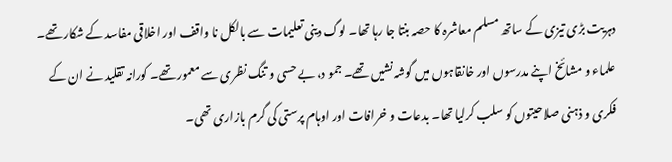دہریت بڑی تیزی کے ساتھ مسلم معاشرہ کا حصہ بنتا جا رہا تھا۔ لوگ دینی تعلیمات سے بالکل نا واقف اور اخلاقی مفاسد کے شکار تھے۔ علماء و مشائخ اپنے مدرسوں اور خانقاہوں میں گوشہ نشیں تھے۔ جمو د، بے حسی و تنگ نظری سے معمور تھے۔ کورانہ تقلید نے ان کے فکری و ذہنی صلاحیتوں کو سلب کرلیا تھا۔ بدعات و خرافات اور اوہام پرستی کی گرم بازاری تھی۔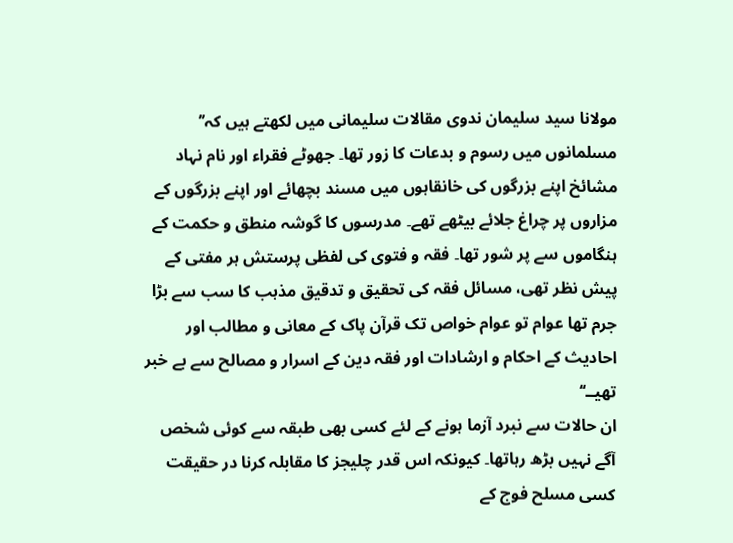مولانا سید سلیمان ندوی مقالات سلیمانی میں لکھتے ہیں کہ’’ مسلمانوں میں رسوم و بدعات کا زور تھا۔ جھوٹے فقراء اور نام نہاد مشائخ اپنے بزرگوں کی خانقاہوں میں مسند بچھائے اور اپنے بزرگوں کے مزاروں پر چراغ جلائے بیٹھے تھے۔ مدرسوں کا گوشہ منطق و حکمت کے ہنگاموں سے پر شور تھا۔ فقہ و فتوی کی لفظی پرستش ہر مفتی کے پیش نظر تھی، مسائل فقہ کی تحقیق و تدقیق مذہب کا سب سے بڑا جرم تھا عوام تو عوام خواص تک قرآن پاک کے معانی و مطالب اور احادیث کے احکام و ارشادات اور فقہ دین کے اسرار و مصالح سے بے خبر تھیــ‘‘
ان حالات سے نبرد آزما ہونے کے لئے کسی بھی طبقہ سے کوئی شخص آگے نہیں بڑھ رہاتھا۔ کیونکہ اس قدر چلیجز کا مقابلہ کرنا در حقیقت کسی مسلح فوج کے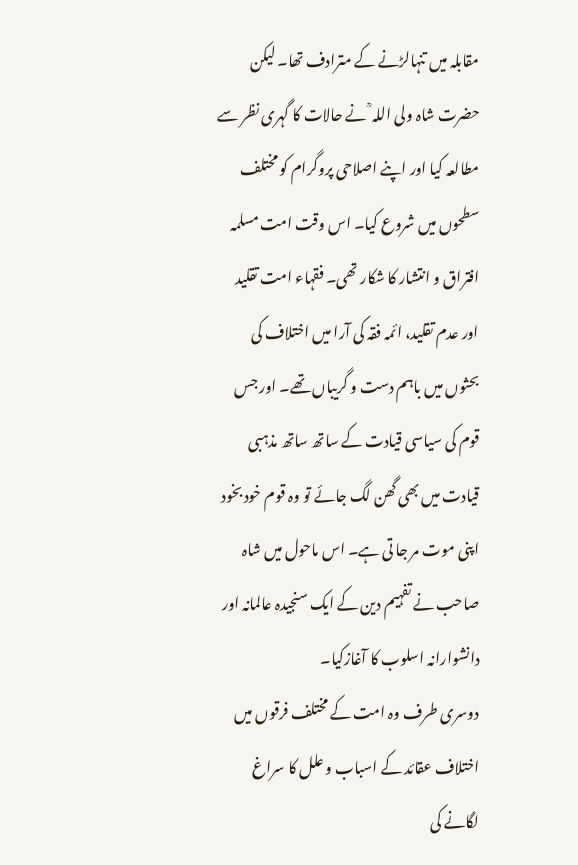مقابلہ میں تنہالڑنے کے مترادف تھا۔ لیکن حضرت شاہ ولی اللہ ؒ نے حالات کا گہری نظر سے مطالعہ کیا اور اپنے اصلاحی پروگرام کو مختلف سطحوں میں شروع کیا۔ اس وقت امت مسلمہ افتراق و انتشار کا شکار تھی۔ فقہاء امت تقلید اور عدم تقلید، ائمہ فقہ کی آرا میں اختلاف کی بحثوں میں باہم دست و گریباں تھے۔ اور جس قوم کی سیاسی قیادت کے ساتھ ساتھ مذہبی قیادت میں بھی گھن لگ جائے تو وہ قوم خود بخود اپنی موت مر جا تی ہے۔ اس ماحول میں شاہ صاحب نے تفہیم دین کے ایک سنجیدہ عالمانہ اور دانشوارانہ اسلوب کا آغازکیا۔
دوسری طرف وہ امت کے مختلف فرقوں میں اختلاف عقائد کے اسباب و علل کا سراغ لگانے کی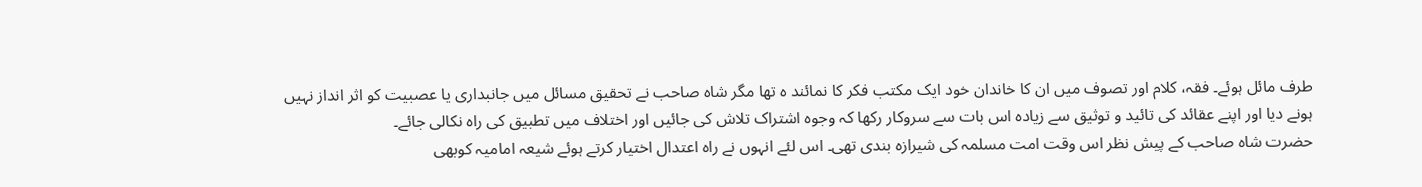طرف مائل ہوئے۔ فقہ، کلام اور تصوف میں ان کا خاندان خود ایک مکتب فکر کا نمائند ہ تھا مگر شاہ صاحب نے تحقیق مسائل میں جانبداری یا عصبیت کو اثر انداز نہیں ہونے دیا اور اپنے عقائد کی تائید و توثیق سے زیادہ اس بات سے سروکار رکھا کہ وجوہ اشتراک تلاش کی جائیں اور اختلاف میں تطبیق کی راہ نکالی جائے۔
حضرت شاہ صاحب کے پیش نظر اس وقت امت مسلمہ کی شیرازہ بندی تھی۔ اس لئے انہوں نے راہ اعتدال اختیار کرتے ہوئے شیعہ امامیہ کوبھی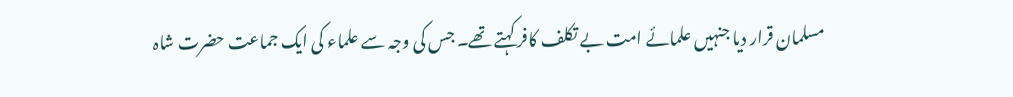مسلمان قرار دیا جنہیں علمائے امت بے تکلف کافر کہتے تھے۔ جس کی وجہ سے علماء کی ایک جماعت حضرت شاہ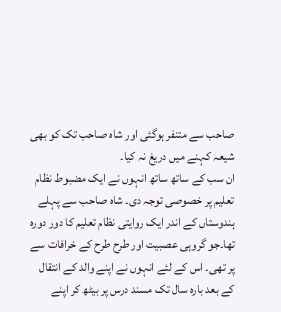صاحب سے متنفر ہوگئی اور شاہ صاحب تک کو بھی شیعہ کہنے میں دریغ نہ کیا۔
ان سب کے ساتھ ساتھ انہوں نے ایک مضبوط نظام تعلیم پر خصوصی توجہ دی۔ شاہ صاحب سے پہلے ہندوستاں کے اندر ایک روایتی نظام تعلیم کا دور دورہ تھا۔جو گروہی عصبیت اور طرح طرح کے خرافات سے پر تھی۔ اس کے لئے انہوں نے اپنے والد کے انتقال کے بعد بارہ سال تک مسند درس پر بیٹھ کر اپنے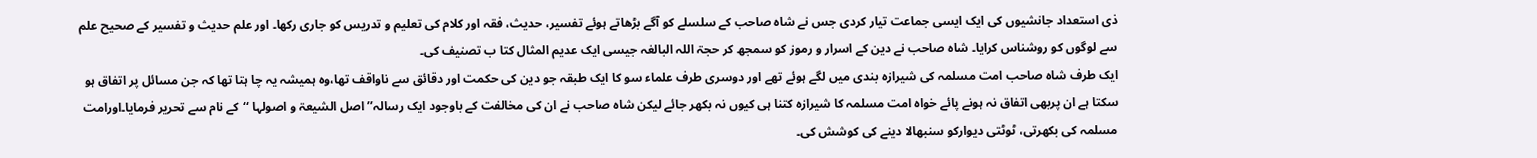ذی استعداد جانشیوں کی ایک ایسی جماعت تیار کردی جس نے شاہ صاحب کے سلسلے کو آگے بڑھاتے ہوئے تفسیر، حدیث، فقہ اور کلام کی تعلیم و تدریس کو جاری رکھا۔ اور علم حدیث و تفسیر کے صحیح علم سے لوگوں کو روشناس کرایا۔ شاہ صاحب نے دین کے اسرار و رموز کو سمجھ کر حجۃ اللہ البالغہ جیسی ایک عدیم المثال کتا ب تصنیف کی۔
ایک طرف شاہ صاحب امت مسلمہ کی شیرازہ بندی میں لگے ہوئے تھے اور دوسری طرف علماء سو کا ایک طبقہ جو دین کی حکمت اور دقائق سے ناواقف تھا،وہ ہمیشہ یہ چا ہتا تھا کہ جن مسائل پر اتفاق ہو سکتا ہے ان پربھی اتفاق نہ ہونے پائے خواہ امت مسلمہ کا شیرازہ کتنا ہی کیوں نہ بکھر جائے لیکن شاہ صاحب نے ان کی مخالفت کے باوجود ایک رسالہ’’ اصل الشیعۃ و اصولہا ‘‘کے نام سے تحریر فرمایا۔اورامت مسلمہ کی بکھرتی، ٹوٹتی دیوارکو سنبھالا دینے کی کوشش کی۔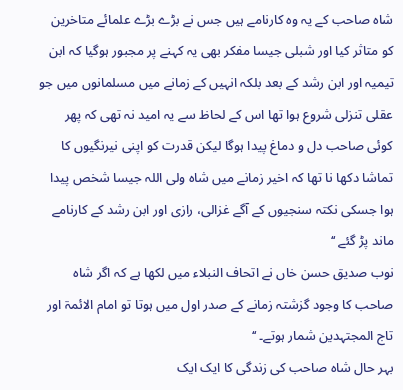شاہ صاحب کے یہ وہ کارنامے ہیں جس نے بڑے بڑے علمائے متاخرین کو متاثر کیا اور شبلی جیسا مفکر بھی یہ کہنے پر مجبور ہوگیا کہ ابن تیمیہ اور ابن رشد کے بعد بلکہ انہیں کے زمانے میں مسلمانوں میں جو عقلی تنزلی شروع ہوا تھا اس کے لحاظ سے یہ امید نہ تھی کہ پھر کوئی صاحب دل و دماغ پیدا ہوگا لیکن قدرت کو اپنی نیرنگیوں کا تماشا دکھا نا تھا کہ اخیر زمانے میں شاہ ولی اللہ جیسا شخص پیدا ہوا جسکی نکتہ سنجیوں کے آگے غزالی، رازی اور ابن رشد کے کارنامے ماند پڑ گئے ‘‘
نوب صدیق حسن خاں نے اتحاف النبلاء میں لکھا ہے کہ اگر شاہ صاحب کا وجود گزشتہ زمانے کے صدر اول میں ہوتا تو امام الائمۃ اور تاج المجتہدین شمار ہوتے۔ ‘‘
بہر حال شاہ صاحب کی زندگی کا ایک ایک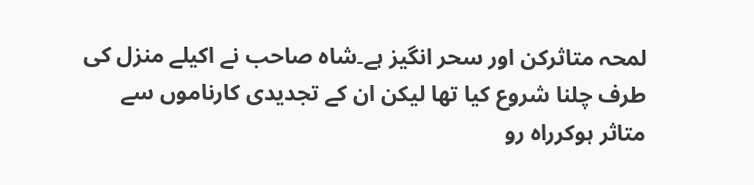لمحہ متاثرکن اور سحر انگیز ہے۔شاہ صاحب نے اکیلے منزل کی طرف چلنا شروع کیا تھا لیکن ان کے تجدیدی کارناموں سے متاثر ہوکرراہ رو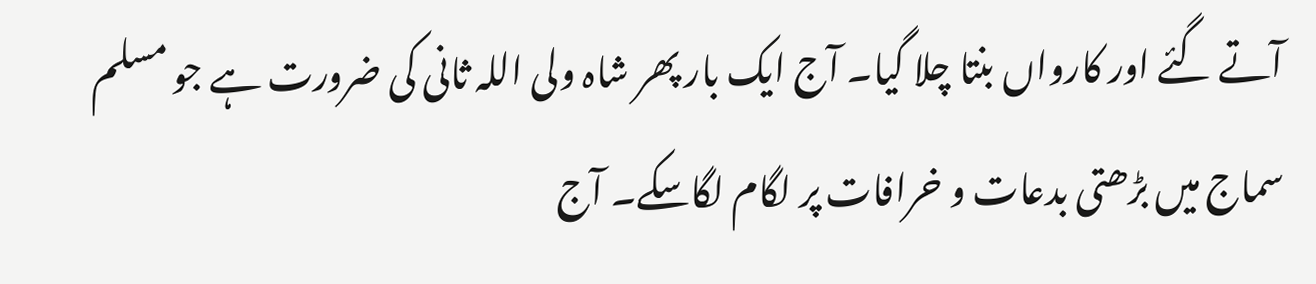آتے گئے اور کارواں بنتا چلا گیا۔ آج ایک بار پھر شاہ ولی اللہ ثانی کی ضرورت ہے جو مسلم سماج میں بڑھتی بدعات و خرافات پر لگام لگاسکے۔ آج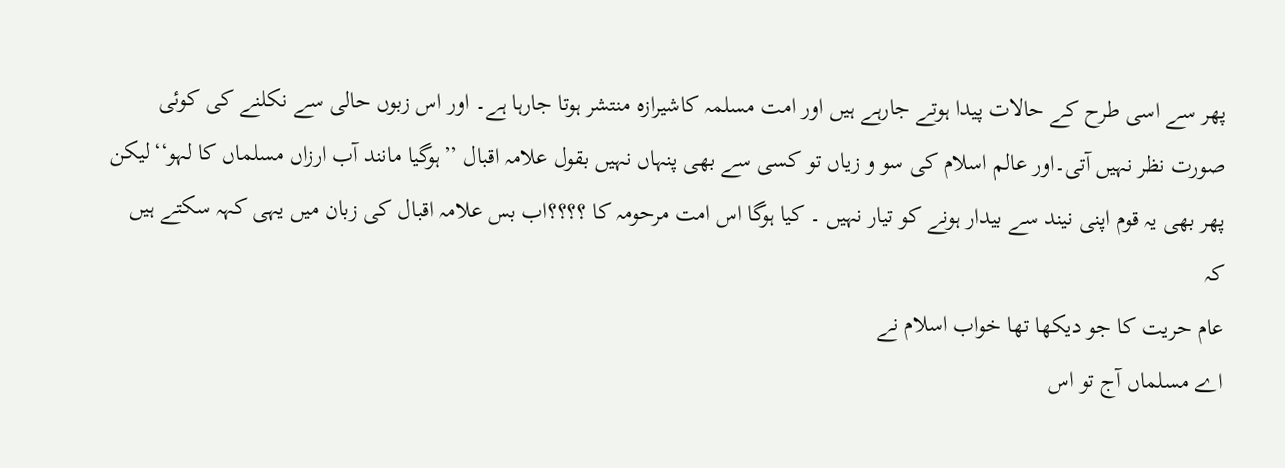پھر سے اسی طرح کے حالات پیدا ہوتے جارہے ہیں اور امت مسلمہ کاشیرازہ منتشر ہوتا جارہا ہے۔ اور اس زبوں حالی سے نکلنے کی کوئی صورت نظر نہیں آتی۔اور عالم اسلام کی سو و زیاں تو کسی سے بھی پنہاں نہیں بقول علامہ اقبال ’’ہوگیا مانند آب ارزاں مسلماں کا لہو‘‘لیکن پھر بھی یہ قوم اپنی نیند سے بیدار ہونے کو تیار نہیں ۔ کیا ہوگا اس امت مرحومہ کا ؟؟؟؟اب بس علامہ اقبال کی زبان میں یہی کہہ سکتے ہیں کہ
عام حریت کا جو دیکھا تھا خواب اسلام نے
اے مسلماں آج تو اس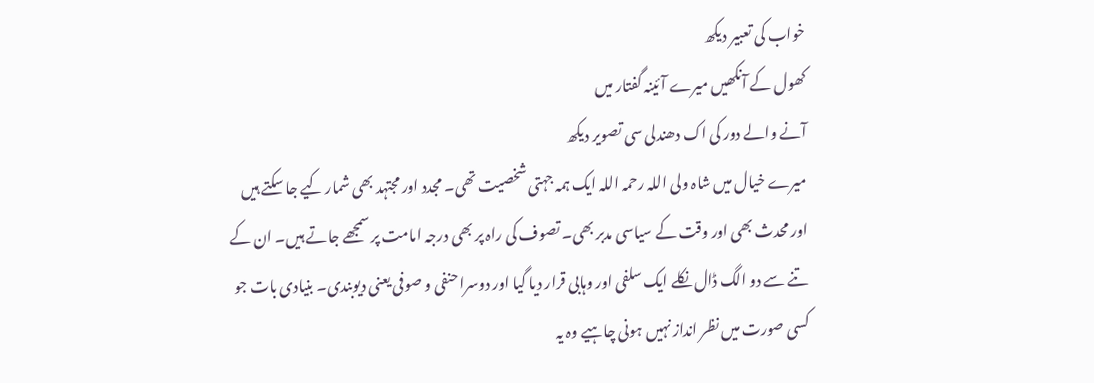خواب کی تعبیر دیکھ
کھول کے آنکھیں میرے آئینہ گفتار میں
آنے والے دور کی اک دھندلی سی تصویر دیکھ
میرے خیال میں شاہ ولی اللہ رحمہ اللہ ایک ہمہ جہتی شخصیت تھی۔ مجدد اور مجتہد بھی شمار کیے جا سکتے ہیں اور محدث بھی اور وقت کے سیاسی مدبر بھی۔ تصوف کی راہ پر بھی درجہ امامت پر سمجھے جاتے ہیں۔ ان کے تنے سے دو الگ ڈال نکلے ایک سلفی اور وہابی قرار دیا گیا اور دوسرا حنفی و صوفی یعنی دیوبندی۔ بنیادی بات جو کسی صورت میں نظر انداز نہیں ہونی چاہیے وہ یہ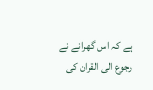ہے کہ اس گھرانے نے رجوع الی القران کی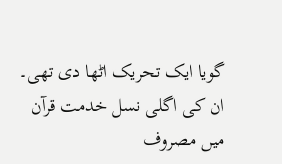گویا ایک تحریک اٹھا دی تھی۔ ان کی اگلی نسل خدمت قرآن میں مصروف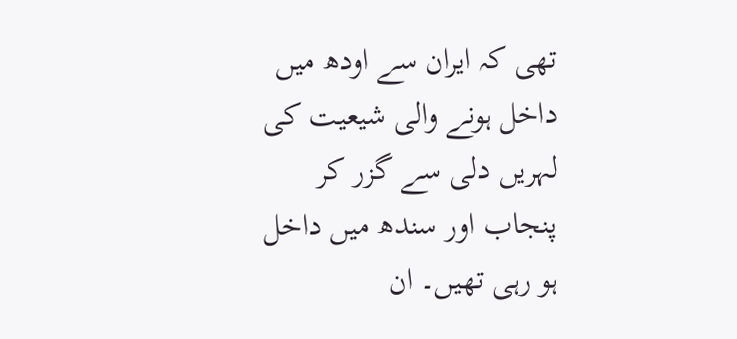تھی کہ ایران سے اودھ میں داخل ہونے والی شیعیت کی لہریں دلی سے گزر کر پنجاب اور سندھ میں داخل ہو رہی تھیں۔ ان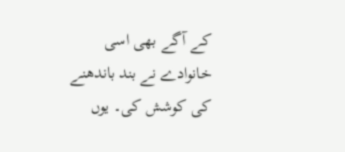کے آگے بھی اسی خانوادے نے بند باندھنے کی کوشش کی۔ یوں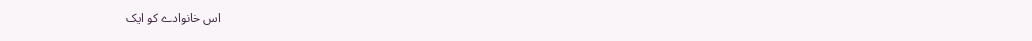اس خانوادے کو ایک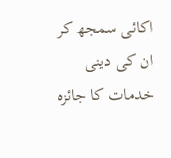اکائی سمجھ کر ان کی دینی خدمات کا جائزہ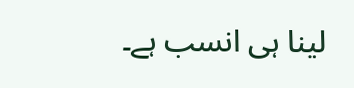لینا ہی انسب ہے۔